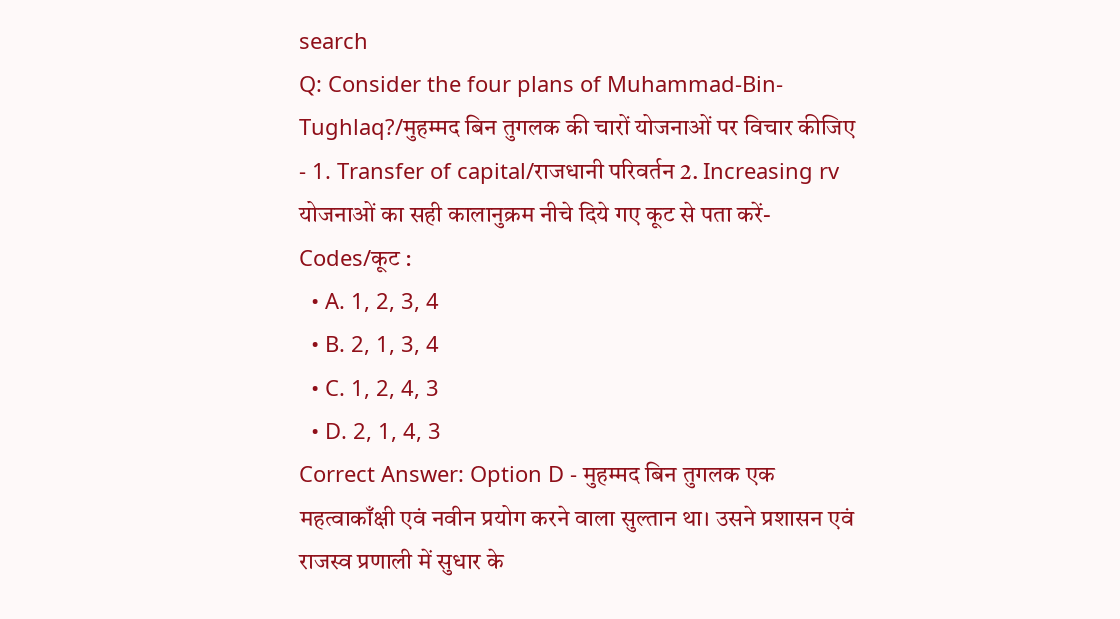search
Q: Consider the four plans of Muhammad-Bin-Tughlaq?/मुहम्मद बिन तुगलक की चारों योजनाओं पर विचार कीजिए - 1. Transfer of capital/राजधानी परिवर्तन 2. Increasing rv योजनाओं का सही कालानुक्रम नीचे दिये गए कूट से पता करें- Codes/कूट :
  • A. 1, 2, 3, 4
  • B. 2, 1, 3, 4
  • C. 1, 2, 4, 3
  • D. 2, 1, 4, 3
Correct Answer: Option D - मुहम्मद बिन तुगलक एक महत्वाकाँक्षी एवं नवीन प्रयोग करने वाला सुल्तान था। उसने प्रशासन एवं राजस्व प्रणाली में सुधार के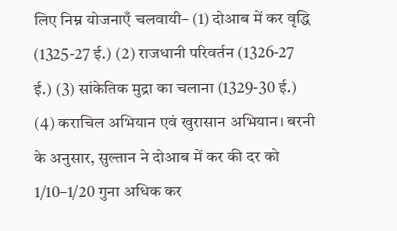लिए निम्न योजनाएँ चलवायी– (1) दोआब में कर वृद्धि (1325-27 ई.) (2) राजधानी परिवर्तन (1326-27 ई.) (3) सांकेतिक मुद्रा का चलाना (1329-30 ई.) (4) कराचिल अभियान एवं खुरासान अभियान। बरनी के अनुसार, सुल्तान ने दोआब में कर की दर को 1/10–1/20 गुना अधिक कर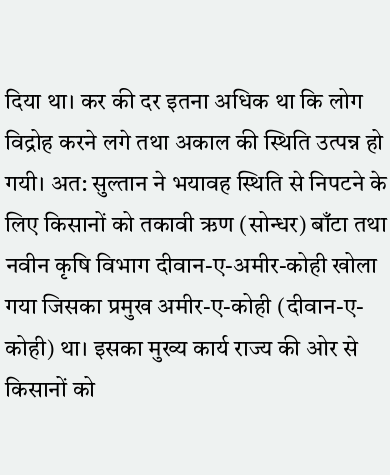दिया था। कर की दर इतना अधिक था कि लोग विद्रोह करने लगे तथा अकाल की स्थिति उत्पन्न हो गयी। अत: सुल्तान ने भयावह स्थिति से निपटने के लिए किसानों को तकावी ऋण (सोन्धर) बाँटा तथा नवीन कृषि विभाग दीवान-ए-अमीर-कोही खोला गया जिसका प्रमुख अमीर-ए-कोही (दीवान-ए-कोही) था। इसका मुख्य कार्य राज्य की ओर से किसानों को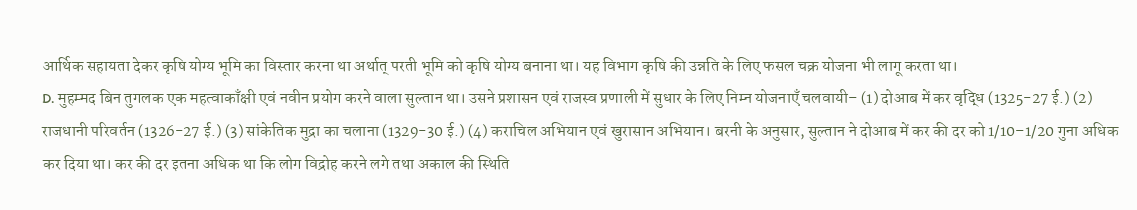आर्थिक सहायता देकर कृषि योग्य भूमि का विस्तार करना था अर्थात् परती भूमि को कृषि योग्य बनाना था। यह विभाग कृषि की उन्नति के लिए फसल चक्र योजना भी लागू करता था।
D. मुहम्मद बिन तुगलक एक महत्वाकाँक्षी एवं नवीन प्रयोग करने वाला सुल्तान था। उसने प्रशासन एवं राजस्व प्रणाली में सुधार के लिए निम्न योजनाएँ चलवायी– (1) दोआब में कर वृद्धि (1325-27 ई.) (2) राजधानी परिवर्तन (1326-27 ई.) (3) सांकेतिक मुद्रा का चलाना (1329-30 ई.) (4) कराचिल अभियान एवं खुरासान अभियान। बरनी के अनुसार, सुल्तान ने दोआब में कर की दर को 1/10–1/20 गुना अधिक कर दिया था। कर की दर इतना अधिक था कि लोग विद्रोह करने लगे तथा अकाल की स्थिति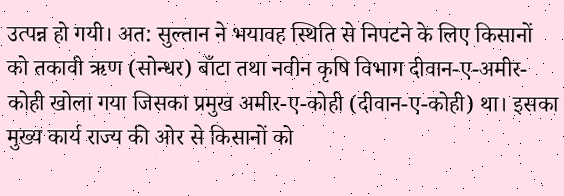उत्पन्न हो गयी। अत: सुल्तान ने भयावह स्थिति से निपटने के लिए किसानों को तकावी ऋण (सोन्धर) बाँटा तथा नवीन कृषि विभाग दीवान-ए-अमीर-कोही खोला गया जिसका प्रमुख अमीर-ए-कोही (दीवान-ए-कोही) था। इसका मुख्य कार्य राज्य की ओर से किसानों को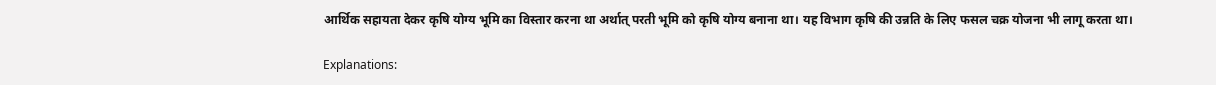आर्थिक सहायता देकर कृषि योग्य भूमि का विस्तार करना था अर्थात् परती भूमि को कृषि योग्य बनाना था। यह विभाग कृषि की उन्नति के लिए फसल चक्र योजना भी लागू करता था।

Explanations: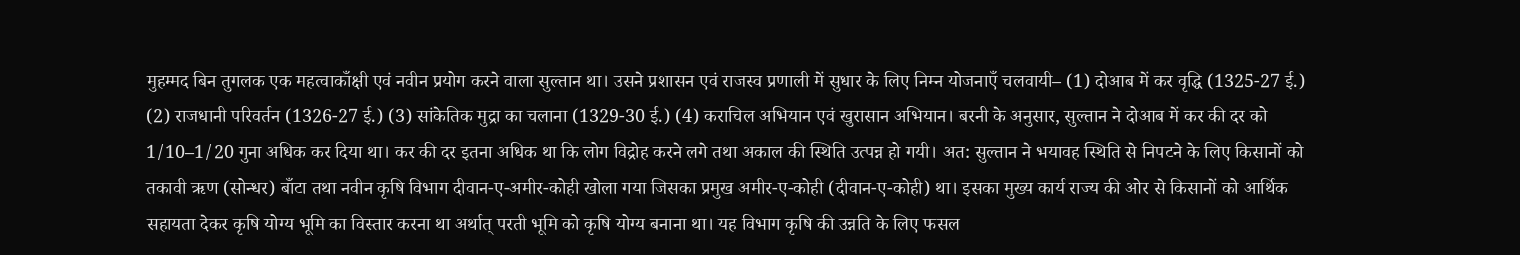मुहम्मद बिन तुगलक एक महत्वाकाँक्षी एवं नवीन प्रयोग करने वाला सुल्तान था। उसने प्रशासन एवं राजस्व प्रणाली में सुधार के लिए निम्न योजनाएँ चलवायी– (1) दोआब में कर वृद्धि (1325-27 ई.) (2) राजधानी परिवर्तन (1326-27 ई.) (3) सांकेतिक मुद्रा का चलाना (1329-30 ई.) (4) कराचिल अभियान एवं खुरासान अभियान। बरनी के अनुसार, सुल्तान ने दोआब में कर की दर को 1/10–1/20 गुना अधिक कर दिया था। कर की दर इतना अधिक था कि लोग विद्रोह करने लगे तथा अकाल की स्थिति उत्पन्न हो गयी। अत: सुल्तान ने भयावह स्थिति से निपटने के लिए किसानों को तकावी ऋण (सोन्धर) बाँटा तथा नवीन कृषि विभाग दीवान-ए-अमीर-कोही खोला गया जिसका प्रमुख अमीर-ए-कोही (दीवान-ए-कोही) था। इसका मुख्य कार्य राज्य की ओर से किसानों को आर्थिक सहायता देकर कृषि योग्य भूमि का विस्तार करना था अर्थात् परती भूमि को कृषि योग्य बनाना था। यह विभाग कृषि की उन्नति के लिए फसल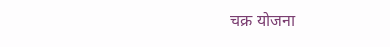चक्र योजना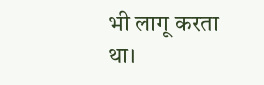भी लागू करता था।